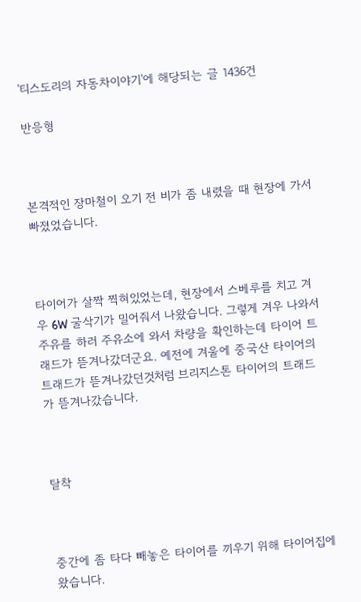'티스도리의 자동차이야기'에 해당되는 글 1436건

반응형



본격적인 장마철이 오기 전 비가 좀 내렸을 때 현장에 가서 빠졌었습니다.



타이어가 살짝 찍혀있었는데, 현장에서 스베루를 치고 겨우 6W 굴삭기가 밀어줘서 나왔습니다. 그렇게 겨우 나와서 주유를 하러 주유소에 와서 차량을 확인하는데 타이어 트래드가 뜯겨나갔더군요. 예전에 겨울에 중국산 타이어의 트래드가 뜯겨나갔던것처럼 브리지스톤 타이어의 트래드가 뜯겨나갔습니다.



탈착



중간에 좀 타다 빼놓은 타이어를 끼우기 위해 타이어집에 왔습니다.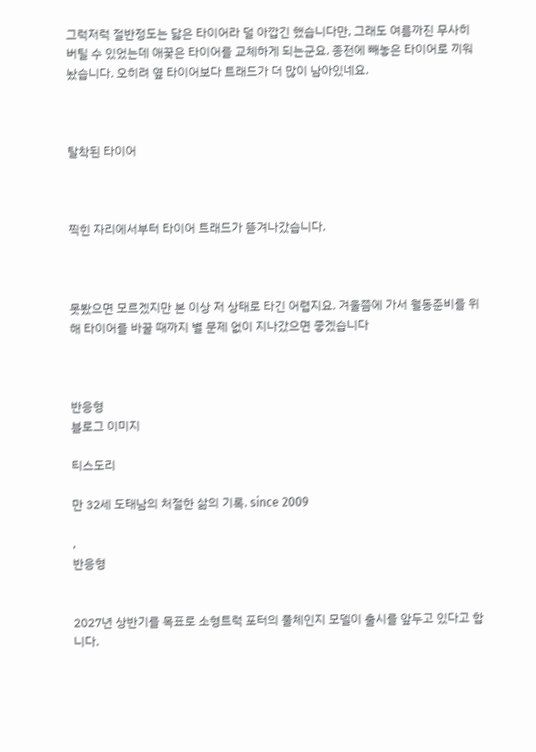그럭저럭 절반정도는 닳은 타이어라 덜 아깝긴 했습니다만, 그래도 여름까진 무사히 버틸 수 있었는데 애꿎은 타이어를 교체하게 되는군요. 종전에 빼놓은 타이어로 끼워놨습니다. 오히려 옆 타이어보다 트래드가 더 많이 남아있네요.



탈착된 타이어



찍힌 자리에서부터 타이어 트래드가 뜯겨나갔습니다.



못봤으면 모르겠지만 본 이상 저 상태로 타긴 어렵지요. 겨울쯤에 가서 월동준비를 위해 타이어를 바꿀 때까지 별 문제 없이 지나갔으면 좋겠습니다



반응형
블로그 이미지

티스도리

만 32세 도태남의 처절한 삶의 기록. since 2009

,
반응형


2027년 상반기를 목표로 소형트럭 포터의 풀체인지 모델이 출시를 앞두고 있다고 합니다.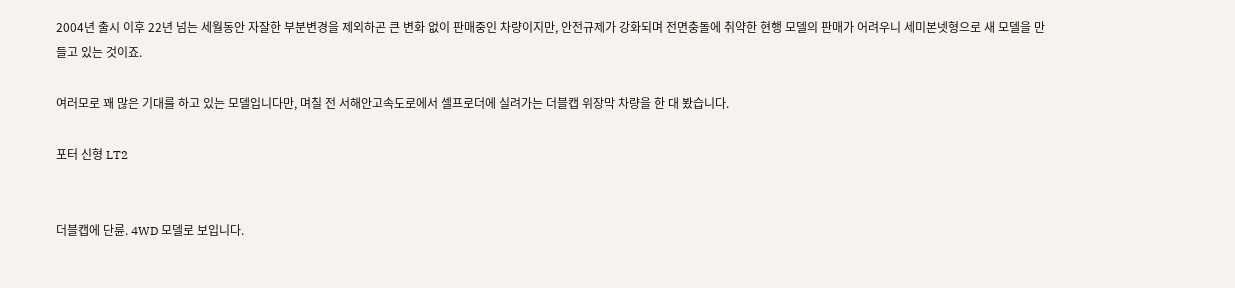2004년 출시 이후 22년 넘는 세월동안 자잘한 부분변경을 제외하곤 큰 변화 없이 판매중인 차량이지만, 안전규제가 강화되며 전면충돌에 취약한 현행 모델의 판매가 어려우니 세미본넷형으로 새 모델을 만들고 있는 것이죠.

여러모로 꽤 많은 기대를 하고 있는 모델입니다만, 며칠 전 서해안고속도로에서 셀프로더에 실려가는 더블캡 위장막 차량을 한 대 봤습니다.

포터 신형 LT2


더블캡에 단륜. 4WD 모델로 보입니다.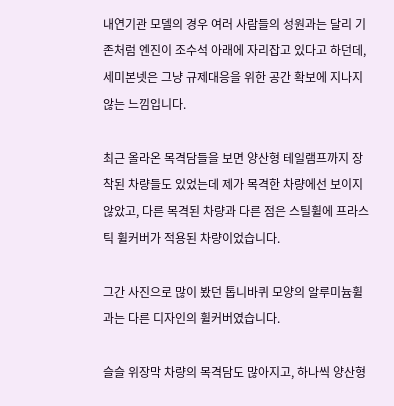내연기관 모델의 경우 여러 사람들의 성원과는 달리 기존처럼 엔진이 조수석 아래에 자리잡고 있다고 하던데, 세미본넷은 그냥 규제대응을 위한 공간 확보에 지나지 않는 느낌입니다.

최근 올라온 목격담들을 보면 양산형 테일램프까지 장착된 차량들도 있었는데 제가 목격한 차량에선 보이지 않았고, 다른 목격된 차량과 다른 점은 스틸휠에 프라스틱 휠커버가 적용된 차량이었습니다.

그간 사진으로 많이 봤던 톱니바퀴 모양의 알루미늄휠과는 다른 디자인의 휠커버였습니다.

슬슬 위장막 차량의 목격담도 많아지고, 하나씩 양산형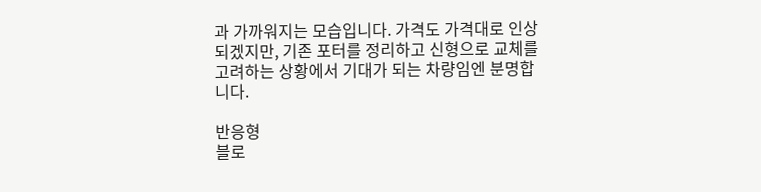과 가까워지는 모습입니다. 가격도 가격대로 인상되겠지만, 기존 포터를 정리하고 신형으로 교체를 고려하는 상황에서 기대가 되는 차량임엔 분명합니다.

반응형
블로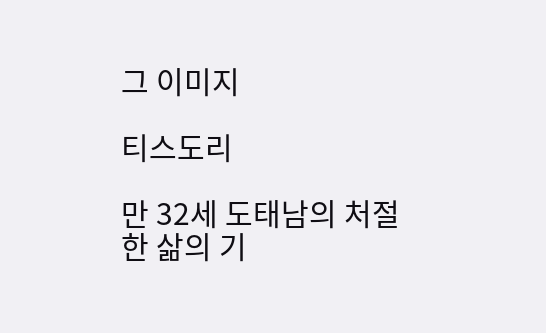그 이미지

티스도리

만 32세 도태남의 처절한 삶의 기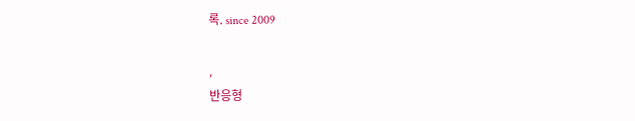록. since 2009

,
반응형